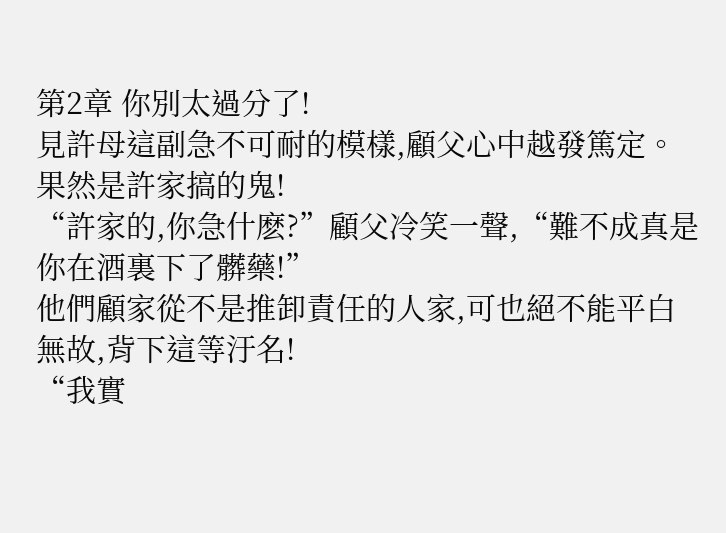第2章 你別太過分了!
見許母這副急不可耐的模樣,顧父心中越發篤定。
果然是許家搞的鬼!
“許家的,你急什麽?”顧父冷笑一聲,“難不成真是你在酒裏下了髒藥!”
他們顧家從不是推卸責任的人家,可也絕不能平白無故,背下這等汙名!
“我實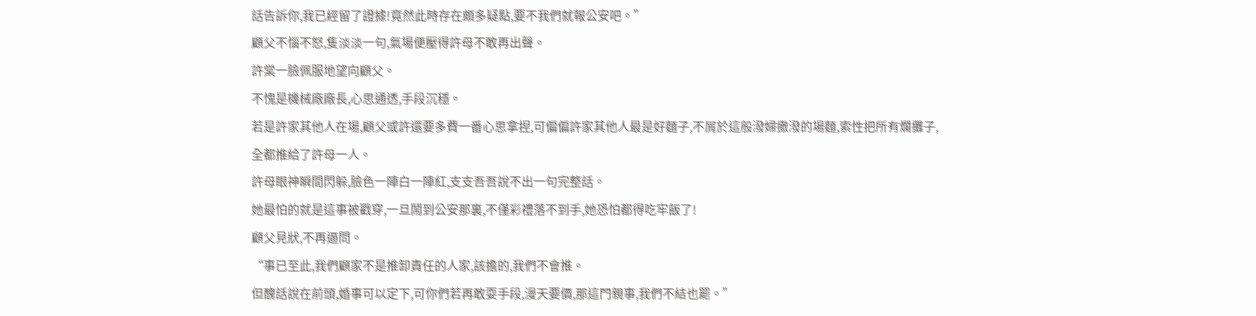話告訴你,我已經留了證據!竟然此時存在頗多疑點,要不我們就報公安吧。”
顧父不惱不怒,隻淡淡一句,氣場便壓得許母不敢再出聲。
許棠一臉佩服地望向顧父。
不愧是機械廠廠長,心思通透,手段沉穩。
若是許家其他人在場,顧父或許還要多費一番心思拿捏,可偏偏許家其他人最是好麵子,不屑於這般潑婦撒潑的場麵,索性把所有爛攤子,全都推給了許母一人。
許母眼神瞬間閃躲,臉色一陣白一陣紅,支支吾吾說不出一句完整話。
她最怕的就是這事被戳穿,一旦鬧到公安那裏,不僅彩禮落不到手,她恐怕都得吃牢飯了!
顧父見狀,不再逼問。
“事已至此,我們顧家不是推卸責任的人家,該擔的,我們不會推。
但醜話說在前頭,婚事可以定下,可你們若再敢耍手段,漫天要價,那這門親事,我們不結也罷。”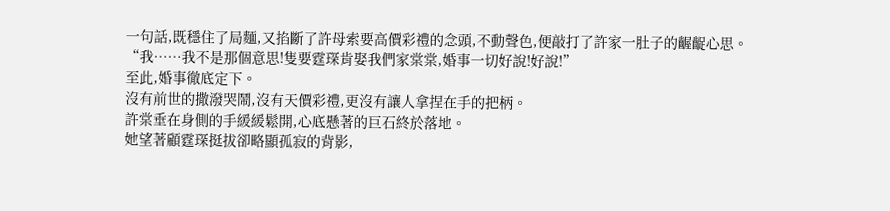一句話,既穩住了局麵,又掐斷了許母索要高價彩禮的念頭,不動聲色,便敲打了許家一肚子的齷齪心思。
“我……我不是那個意思!隻要霆琛肯娶我們家棠棠,婚事一切好說!好說!”
至此,婚事徹底定下。
沒有前世的撒潑哭鬧,沒有天價彩禮,更沒有讓人拿捏在手的把柄。
許棠垂在身側的手緩緩鬆開,心底懸著的巨石終於落地。
她望著顧霆琛挺拔卻略顯孤寂的背影,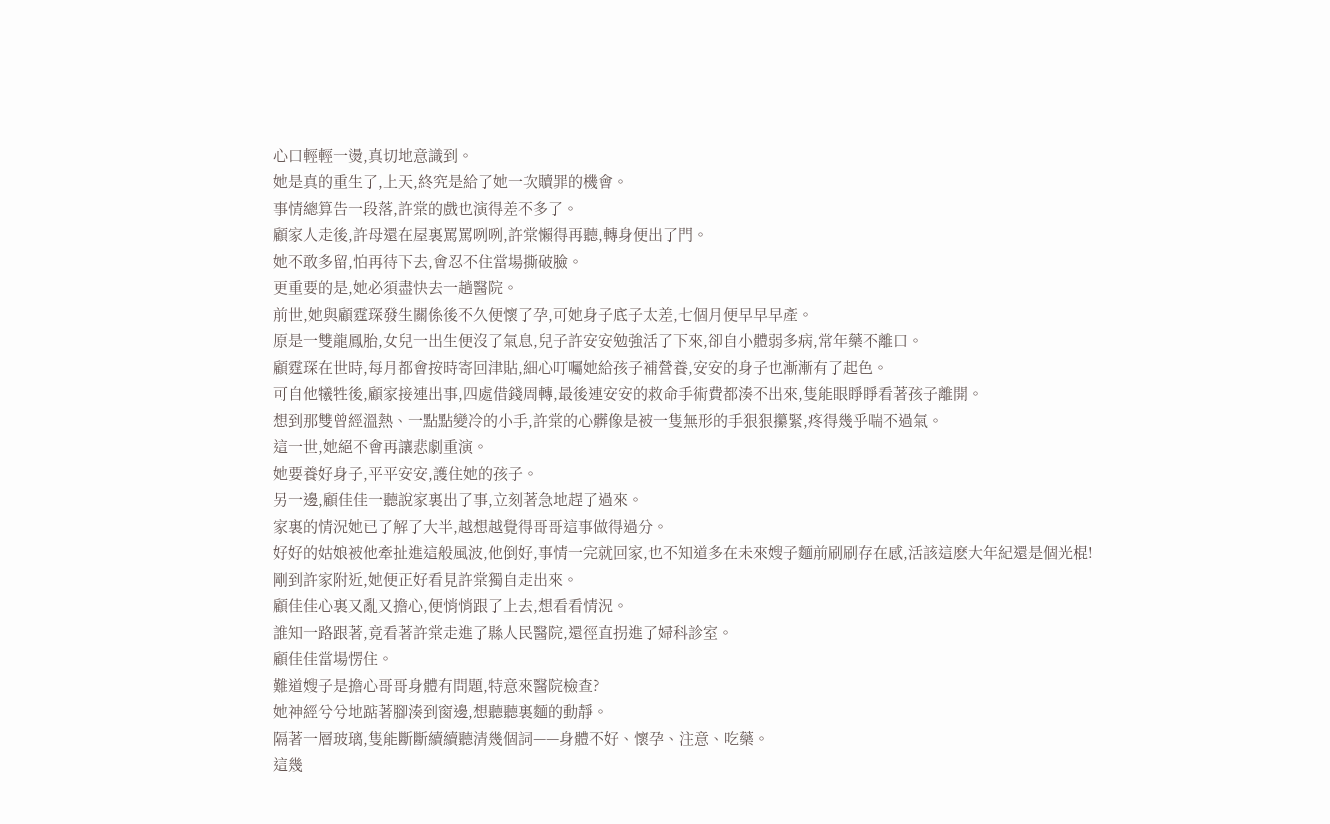心口輕輕一燙,真切地意識到。
她是真的重生了,上天,終究是給了她一次贖罪的機會。
事情總算告一段落,許棠的戲也演得差不多了。
顧家人走後,許母還在屋裏罵罵咧咧,許棠懶得再聽,轉身便出了門。
她不敢多留,怕再待下去,會忍不住當場撕破臉。
更重要的是,她必須盡快去一趟醫院。
前世,她與顧霆琛發生關係後不久便懷了孕,可她身子底子太差,七個月便早早早產。
原是一雙龍鳳胎,女兒一出生便沒了氣息,兒子許安安勉強活了下來,卻自小體弱多病,常年藥不離口。
顧霆琛在世時,每月都會按時寄回津貼,細心叮囑她給孩子補營養,安安的身子也漸漸有了起色。
可自他犧牲後,顧家接連出事,四處借錢周轉,最後連安安的救命手術費都湊不出來,隻能眼睜睜看著孩子離開。
想到那雙曾經溫熱、一點點變冷的小手,許棠的心髒像是被一隻無形的手狠狠攥緊,疼得幾乎喘不過氣。
這一世,她絕不會再讓悲劇重演。
她要養好身子,平平安安,護住她的孩子。
另一邊,顧佳佳一聽說家裏出了事,立刻著急地趕了過來。
家裏的情況她已了解了大半,越想越覺得哥哥這事做得過分。
好好的姑娘被他牽扯進這般風波,他倒好,事情一完就回家,也不知道多在未來嫂子麵前刷刷存在感,活該這麽大年紀還是個光棍!
剛到許家附近,她便正好看見許棠獨自走出來。
顧佳佳心裏又亂又擔心,便悄悄跟了上去,想看看情況。
誰知一路跟著,竟看著許棠走進了縣人民醫院,還徑直拐進了婦科診室。
顧佳佳當場愣住。
難道嫂子是擔心哥哥身體有問題,特意來醫院檢查?
她神經兮兮地踮著腳湊到窗邊,想聽聽裏麵的動靜。
隔著一層玻璃,隻能斷斷續續聽清幾個詞——身體不好、懷孕、注意、吃藥。
這幾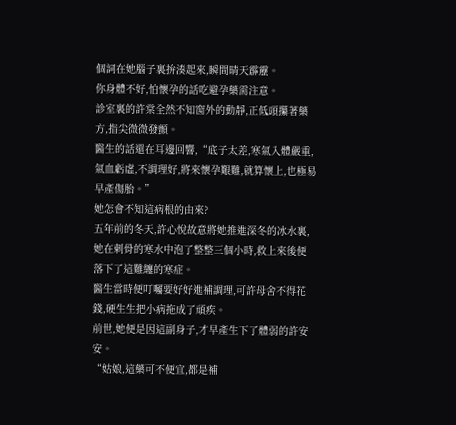個詞在她腦子裏拚湊起來,瞬間晴天霹靂。
你身體不好,怕懷孕的話吃避孕藥需注意。
診室裏的許棠全然不知窗外的動靜,正低頭攥著藥方,指尖微微發顫。
醫生的話還在耳邊回響,“底子太差,寒氣入體嚴重,氣血虧虛,不調理好,將來懷孕艱難,就算懷上,也極易早產傷胎。”
她怎會不知這病根的由來?
五年前的冬天,許心悅故意將她推進深冬的冰水裏,她在刺骨的寒水中泡了整整三個小時,救上來後便落下了這難纏的寒症。
醫生當時便叮囑要好好進補調理,可許母舍不得花錢,硬生生把小病拖成了頑疾。
前世,她便是因這副身子,才早產生下了體弱的許安安。
“姑娘,這藥可不便宜,都是補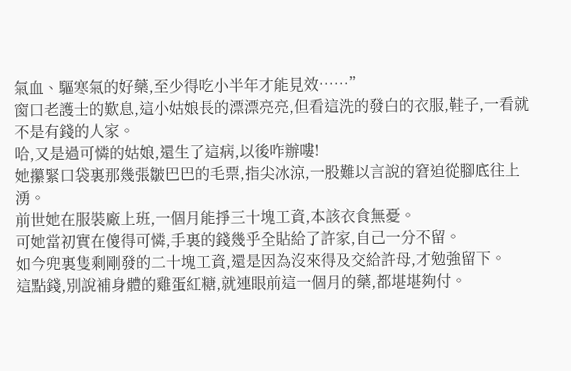氣血、驅寒氣的好藥,至少得吃小半年才能見效……”
窗口老護士的歎息,這小姑娘長的漂漂亮亮,但看這洗的發白的衣服,鞋子,一看就不是有錢的人家。
哈,又是過可憐的姑娘,還生了這病,以後咋辦嘍!
她攥緊口袋裏那幾張皺巴巴的毛票,指尖冰涼,一股難以言說的窘迫從腳底往上湧。
前世她在服裝廠上班,一個月能掙三十塊工資,本該衣食無憂。
可她當初實在傻得可憐,手裏的錢幾乎全貼給了許家,自己一分不留。
如今兜裏隻剩剛發的二十塊工資,還是因為沒來得及交給許母,才勉強留下。
這點錢,別說補身體的雞蛋紅糖,就連眼前這一個月的藥,都堪堪夠付。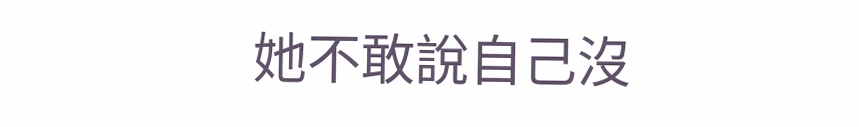她不敢說自己沒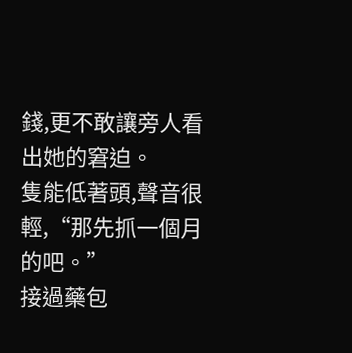錢,更不敢讓旁人看出她的窘迫。
隻能低著頭,聲音很輕,“那先抓一個月的吧。”
接過藥包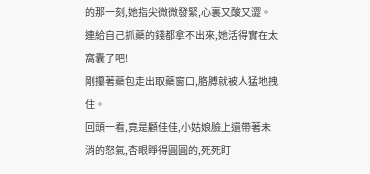的那一刻,她指尖微微發緊,心裏又酸又澀。
連給自己抓藥的錢都拿不出來,她活得實在太窩囊了吧!
剛攥著藥包走出取藥窗口,胳膊就被人猛地拽住。
回頭一看,竟是顧佳佳,小姑娘臉上還帶著未消的怒氣,杏眼睜得圓圓的,死死盯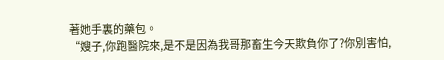著她手裏的藥包。
“嫂子,你跑醫院來,是不是因為我哥那畜生今天欺負你了?你別害怕,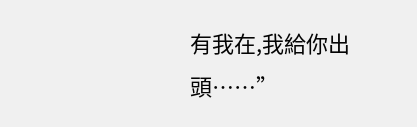有我在,我給你出頭……”